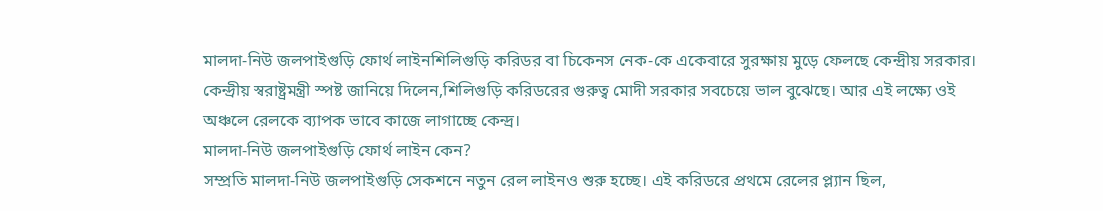মালদা-নিউ জলপাইগুড়ি ফোর্থ লাইনশিলিগুড়ি করিডর বা চিকেনস নেক-কে একেবারে সুরক্ষায় মুড়ে ফেলছে কেন্দ্রীয় সরকার। কেন্দ্রীয় স্বরাষ্ট্রমন্ত্রী স্পষ্ট জানিয়ে দিলেন,শিলিগুড়ি করিডরের গুরুত্ব মোদী সরকার সবচেয়ে ভাল বুঝেছে। আর এই লক্ষ্যে ওই অঞ্চলে রেলকে ব্যাপক ভাবে কাজে লাগাচ্ছে কেন্দ্র।
মালদা-নিউ জলপাইগুড়ি ফোর্থ লাইন কেন?
সম্প্রতি মালদা-নিউ জলপাইগুড়ি সেকশনে নতুন রেল লাইনও শুরু হচ্ছে। এই করিডরে প্রথমে রেলের প্ল্যান ছিল,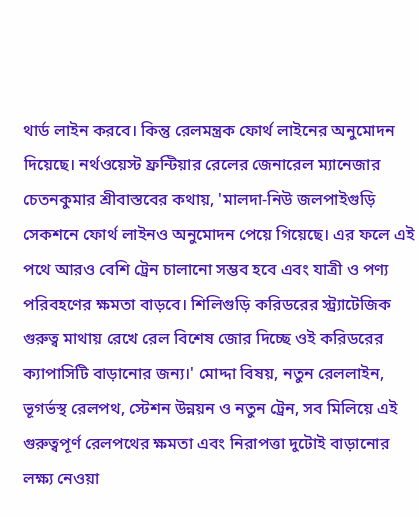থার্ড লাইন করবে। কিন্তু রেলমন্ত্রক ফোর্থ লাইনের অনুমোদন দিয়েছে। নর্থওয়েস্ট ফ্রন্টিয়ার রেলের জেনারেল ম্যানেজার চেতনকুমার শ্রীবাস্তবের কথায়, 'মালদা-নিউ জলপাইগুড়ি সেকশনে ফোর্থ লাইনও অনুমোদন পেয়ে গিয়েছে। এর ফলে এই পথে আরও বেশি ট্রেন চালানো সম্ভব হবে এবং যাত্রী ও পণ্য পরিবহণের ক্ষমতা বাড়বে। শিলিগুড়ি করিডরের স্ট্র্যাটেজিক গুরুত্ব মাথায় রেখে রেল বিশেষ জোর দিচ্ছে ওই করিডরের ক্যাপাসিটি বাড়ানোর জন্য।' মোদ্দা বিষয়, নতুন রেললাইন, ভূগর্ভস্থ রেলপথ, স্টেশন উন্নয়ন ও নতুন ট্রেন, সব মিলিয়ে এই গুরুত্বপূর্ণ রেলপথের ক্ষমতা এবং নিরাপত্তা দুটোই বাড়ানোর লক্ষ্য নেওয়া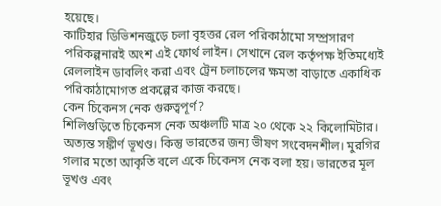হয়েছে।
কাটিহার ডিভিশনজুড়ে চলা বৃহত্তর রেল পরিকাঠামো সম্প্রসারণ পরিকল্পনারই অংশ এই ফোর্থ লাইন। সেখানে রেল কর্তৃপক্ষ ইতিমধ্যেই রেললাইন ডাবলিং করা এবং ট্রেন চলাচলের ক্ষমতা বাড়াতে একাধিক পরিকাঠামোগত প্রকল্পের কাজ করছে।
কেন চিকেনস নেক গুরুত্বপূর্ণ?
শিলিগুড়িতে চিকেনস নেক অঞ্চলটি মাত্র ২০ থেকে ২২ কিলোমিটার। অত্যন্ত সঙ্কীর্ণ ভূখণ্ড। কিন্তু ভারতের জন্য ভীষণ সংবেদনশীল। মুরগির গলার মতো আকৃতি বলে একে চিকেনস নেক বলা হয়। ভারতের মূল ভূখণ্ড এবং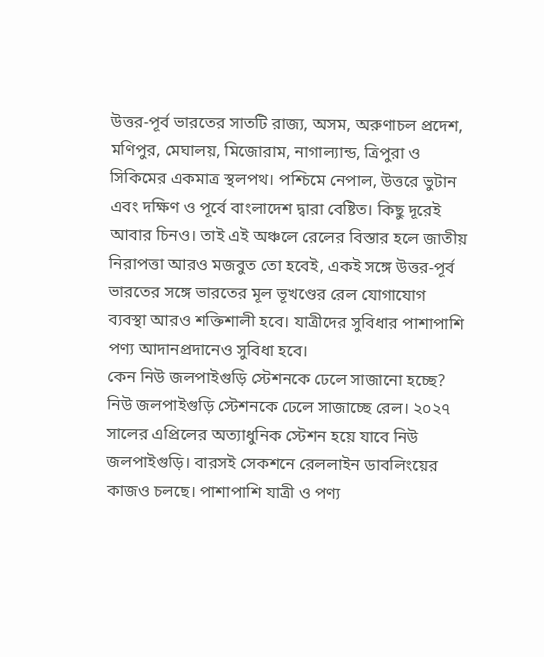উত্তর-পূর্ব ভারতের সাতটি রাজ্য, অসম, অরুণাচল প্রদেশ, মণিপুর, মেঘালয়, মিজোরাম, নাগাল্যান্ড, ত্রিপুরা ও সিকিমের একমাত্র স্থলপথ। পশ্চিমে নেপাল, উত্তরে ভুটান এবং দক্ষিণ ও পূর্বে বাংলাদেশ দ্বারা বেষ্টিত। কিছু দূরেই আবার চিনও। তাই এই অঞ্চলে রেলের বিস্তার হলে জাতীয় নিরাপত্তা আরও মজবুত তো হবেই, একই সঙ্গে উত্তর-পূর্ব ভারতের সঙ্গে ভারতের মূল ভূখণ্ডের রেল যোগাযোগ ব্যবস্থা আরও শক্তিশালী হবে। যাত্রীদের সুবিধার পাশাপাশি পণ্য আদানপ্রদানেও সুবিধা হবে।
কেন নিউ জলপাইগুড়ি স্টেশনকে ঢেলে সাজানো হচ্ছে?
নিউ জলপাইগুড়ি স্টেশনকে ঢেলে সাজাচ্ছে রেল। ২০২৭ সালের এপ্রিলের অত্যাধুনিক স্টেশন হয়ে যাবে নিউ জলপাইগুড়ি। বারসই সেকশনে রেললাইন ডাবলিংয়ের কাজও চলছে। পাশাপাশি যাত্রী ও পণ্য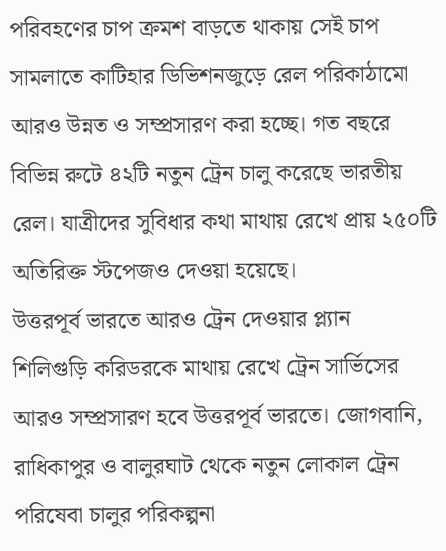পরিবহণের চাপ ক্রমশ বাড়তে থাকায় সেই চাপ সামলাতে কাটিহার ডিভিশনজুড়ে রেল পরিকাঠামো আরও উন্নত ও সম্প্রসারণ করা হচ্ছে। গত বছরে বিভিন্ন রুটে ৪২টি নতুন ট্রেন চালু করেছে ভারতীয় রেল। যাত্রীদের সুবিধার কথা মাথায় রেখে প্রায় ২৫০টি অতিরিক্ত স্টপেজও দেওয়া হয়েছে।
উত্তরপূর্ব ভারতে আরও ট্রেন দেওয়ার প্ল্যান
শিলিগুড়ি করিডরকে মাথায় রেখে ট্রেন সার্ভিসের আরও সম্প্রসারণ হবে উত্তরপূর্ব ভারতে। জোগবানি, রাধিকাপুর ও বালুরঘাট থেকে নতুন লোকাল ট্রেন পরিষেবা চালুর পরিকল্পনা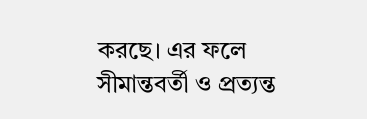করছে। এর ফলে সীমান্তবর্তী ও প্রত্যন্ত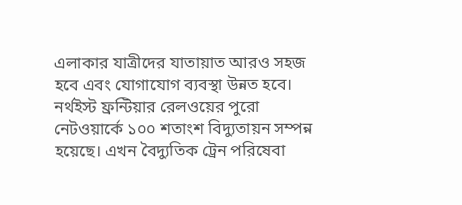এলাকার যাত্রীদের যাতায়াত আরও সহজ হবে এবং যোগাযোগ ব্যবস্থা উন্নত হবে। নর্থইস্ট ফ্রন্টিয়ার রেলওয়ের পুরো নেটওয়ার্কে ১০০ শতাংশ বিদ্যুতায়ন সম্পন্ন হয়েছে। এখন বৈদ্যুতিক ট্রেন পরিষেবা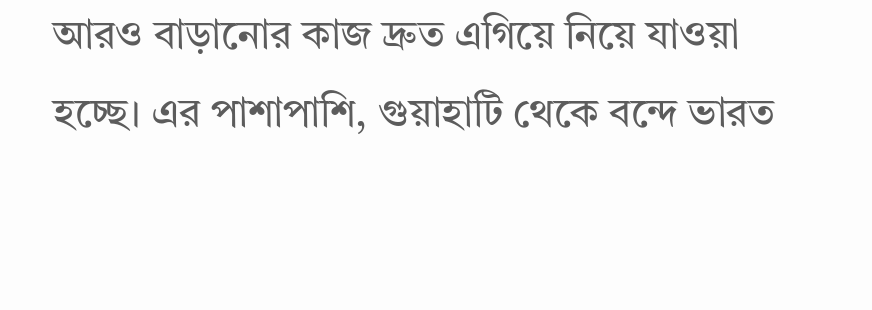আরও বাড়ানোর কাজ দ্রুত এগিয়ে নিয়ে যাওয়া হচ্ছে। এর পাশাপাশি, গুয়াহাটি থেকে বন্দে ভারত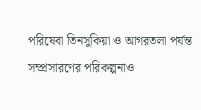পরিষেবা তিনসুকিয়া ও আগরতলা পর্যন্ত সম্প্রসারণের পরিকল্পনাও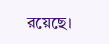রয়েছে।